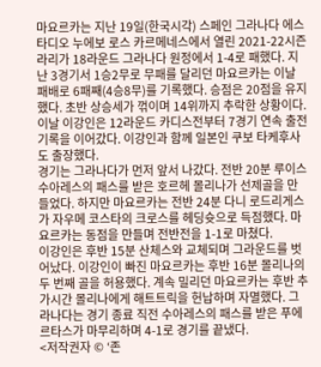마요르카는 지난 19일(한국시각) 스페인 그라나다 에스타디오 누에보 로스 카르메네스에서 열린 2021-22시즌 라리가 18라운드 그라나다 원정에서 1-4로 패했다. 지난 3경기서 1승2무로 무패를 달리던 마요르카는 이날 패배로 6패째(4승8무)를 기록했다. 승점은 20점을 유지했다. 초반 상승세가 꺾이며 14위까지 추락한 상황이다.
이날 이강인은 12라운드 카디스전부터 7경기 연속 출전 기록을 이어갔다. 이강인과 함께 일본인 쿠보 타케후사도 출장했다.
경기는 그라나다가 먼저 앞서 나갔다. 전반 20분 루이스 수아레스의 패스를 받은 호르헤 몰리나가 선제골을 만들었다. 하지만 마요르카는 전반 24분 다니 로드리게스가 자우메 코스타의 크로스를 헤딩슛으로 득점했다. 마요르카는 동점을 만들며 전반전을 1-1로 마쳤다.
이강인은 후반 15분 산체스와 교체되며 그라운드를 벗어났다. 이강인이 빠진 마요르카는 후반 16분 몰리나의 두 번째 골을 허용했다. 계속 밀리던 마요르카는 후반 추가시간 몰리나에게 해트트릭을 헌납하며 자멸했다. 그라나다는 경기 종료 직전 수아레스의 패스를 받은 푸에르타스가 마무리하며 4-1로 경기를 끝냈다.
<저작권자 © ‘존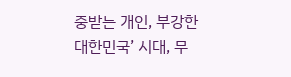중받는 개인, 부강한 대한민국’ 시대, 무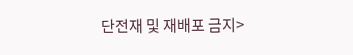단전재 및 재배포 금지>